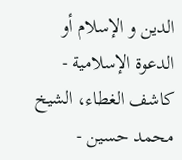الدين و الإسلام أو الدعوة الإسلامية - كاشف الغطاء، الشيخ محمد حسين -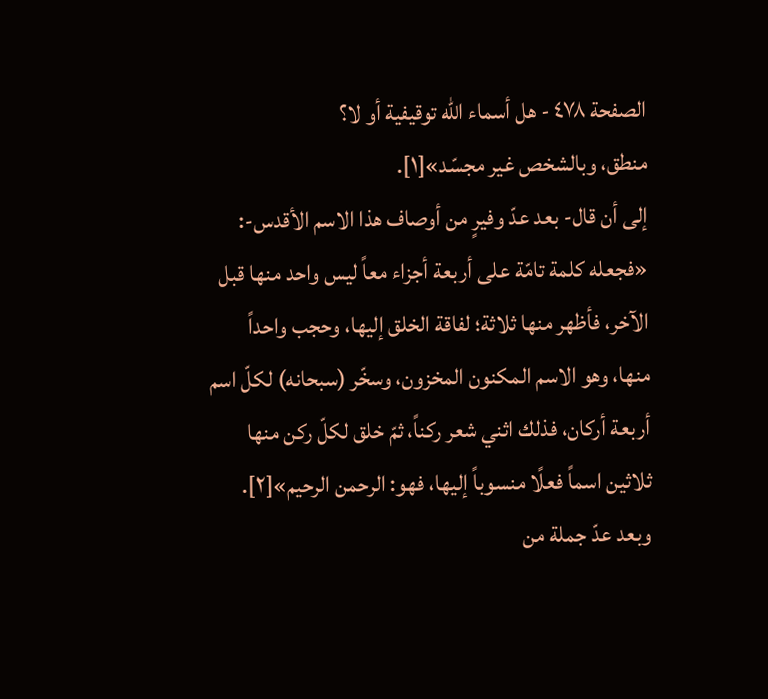الصفحة ٤٧٨ - هل أسماء الله توقيفية أو لا؟
منطق، وبالشخص غير مجسّد»[١].
إلى أن قال- بعد عدّ وفيرٍ من أوصاف هذا الاسم الأقدس-: «فجعله كلمة تامّة على أربعة أجزاء معاً ليس واحد منها قبل الآخر، فأظهر منها ثلاثة؛ لفاقة الخلق إليها، وحجب واحداً منها، وهو الاسم المكنون المخزون، وسخّر (سبحانه) لكلّ اسم أربعة أركان، فذلك اثني شعر ركناً، ثمّ خلق لكلّ ركن منها ثلاثين اسماً فعلًا منسوباً إليها، فهو: الرحمن الرحيم»[٢].
وبعد عدّ جملة من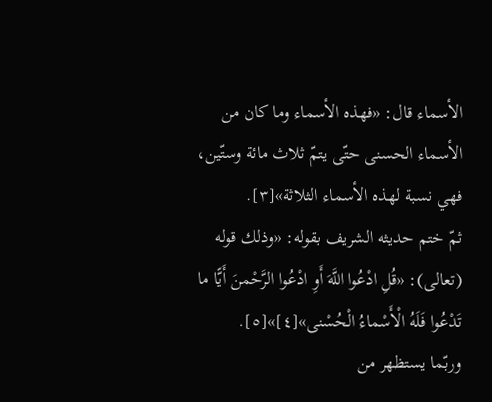الأسماء قال: «فهذه الأسماء وما كان من الأسماء الحسنى حتّى يتمّ ثلاث مائة وستّين، فهي نسبة لهذه الأسماء الثلاثة»[٣].
ثمّ ختم حديثه الشريف بقوله: «وذلك قوله (تعالى): «قُلِ ادْعُوا اللَّهَ أَوِ ادْعُوا الرَّحْمنَ أَيًّا ما تَدْعُوا فَلَهُ الْأَسْماءُ الْحُسْنى»[٤]»[٥].
وربّما يستظهر من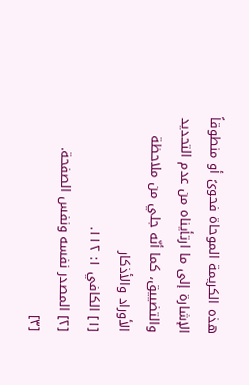هذه الكريمة الموحاة فحوىً أو منطوقاً الإشارة إلى ما ارتأيناه من عدم التحديد والتضييق، كما أنّه جلي من ملاحظة الأوراد والأذكار
[١] الكافي ١: ١١٢.
[٢] المصدر نفسه ونفس الصفحة.
[٣]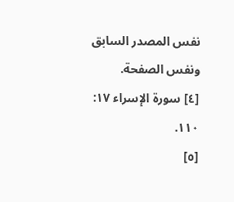نفس المصدر السابق ونفس الصفحة.
[٤] سورة الإسراء ١٧: ١١٠.
[٥]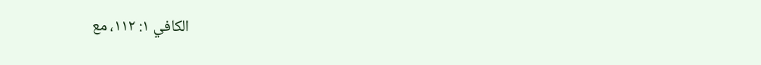الكافي ١: ١١٢، مع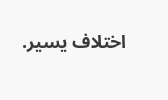اختلاف يسير.